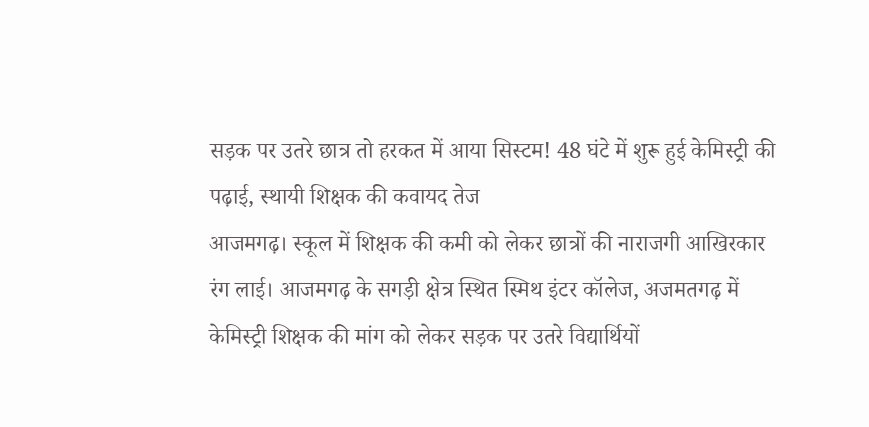सड़क पर उतरे छात्र तो हरकत में आया सिस्टम! 48 घंटे में शुरू हुई केमिस्ट्री की पढ़ाई, स्थायी शिक्षक की कवायद तेज
आजमगढ़। स्कूल में शिक्षक की कमी को लेकर छात्रों की नाराजगी आखिरकार रंग लाई। आजमगढ़ के सगड़ी क्षेत्र स्थित स्मिथ इंटर कॉलेज, अजमतगढ़ में केमिस्ट्री शिक्षक की मांग को लेकर सड़क पर उतरे विद्यार्थियों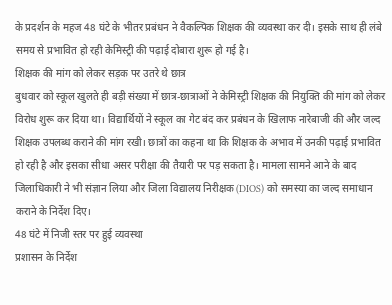के प्रदर्शन के महज 48 घंटे के भीतर प्रबंधन ने वैकल्पिक शिक्षक की व्यवस्था कर दी। इसके साथ ही लंबे समय से प्रभावित हो रही केमिस्ट्री की पढ़ाई दोबारा शुरू हो गई है।
शिक्षक की मांग को लेकर सड़क पर उतरे थे छात्र
बुधवार को स्कूल खुलते ही बड़ी संख्या में छात्र-छात्राओं ने केमिस्ट्री शिक्षक की नियुक्ति की मांग को लेकर विरोध शुरू कर दिया था। विद्यार्थियों ने स्कूल का गेट बंद कर प्रबंधन के खिलाफ नारेबाजी की और जल्द शिक्षक उपलब्ध कराने की मांग रखी। छात्रों का कहना था कि शिक्षक के अभाव में उनकी पढ़ाई प्रभावित हो रही है और इसका सीधा असर परीक्षा की तैयारी पर पड़ सकता है। मामला सामने आने के बाद जिलाधिकारी ने भी संज्ञान लिया और जिला विद्यालय निरीक्षक (DIOS) को समस्या का जल्द समाधान कराने के निर्देश दिए।
48 घंटे में निजी स्तर पर हुई व्यवस्था
प्रशासन के निर्देश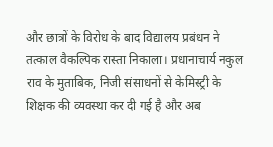और छात्रों के विरोध के बाद विद्यालय प्रबंधन ने तत्काल वैकल्पिक रास्ता निकाला। प्रधानाचार्य नकुल राव के मुताबिक, निजी संसाधनों से केमिस्ट्री के शिक्षक की व्यवस्था कर दी गई है और अब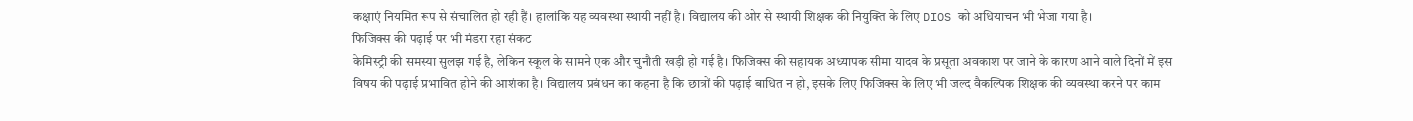कक्षाएं नियमित रूप से संचालित हो रही हैं। हालांकि यह व्यवस्था स्थायी नहीं है। विद्यालय की ओर से स्थायी शिक्षक की नियुक्ति के लिए DIOS को अधियाचन भी भेजा गया है।
फिजिक्स की पढ़ाई पर भी मंडरा रहा संकट
केमिस्ट्री की समस्या सुलझ गई है, लेकिन स्कूल के सामने एक और चुनौती खड़ी हो गई है। फिजिक्स की सहायक अध्यापक सीमा यादव के प्रसूता अवकाश पर जाने के कारण आने वाले दिनों में इस विषय की पढ़ाई प्रभावित होने की आशंका है। विद्यालय प्रबंधन का कहना है कि छात्रों की पढ़ाई बाधित न हो, इसके लिए फिजिक्स के लिए भी जल्द वैकल्पिक शिक्षक की व्यवस्था करने पर काम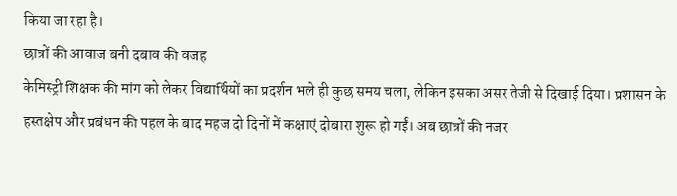किया जा रहा है।
छात्रों की आवाज बनी दबाव की वजह
केमिस्ट्री शिक्षक की मांग को लेकर विद्यार्थियों का प्रदर्शन भले ही कुछ समय चला, लेकिन इसका असर तेजी से दिखाई दिया। प्रशासन के हस्तक्षेप और प्रबंधन की पहल के बाद महज दो दिनों में कक्षाएं दोबारा शुरू हो गईं। अब छात्रों की नजर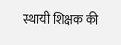स्थायी शिक्षक की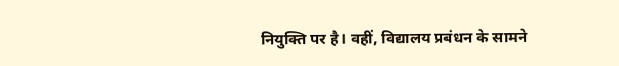नियुक्ति पर है। वहीं, विद्यालय प्रबंधन के सामने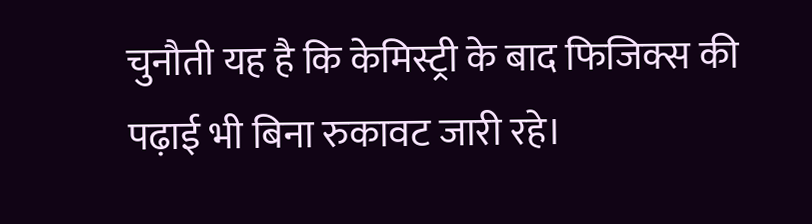चुनौती यह है कि केमिस्ट्री के बाद फिजिक्स की पढ़ाई भी बिना रुकावट जारी रहे।